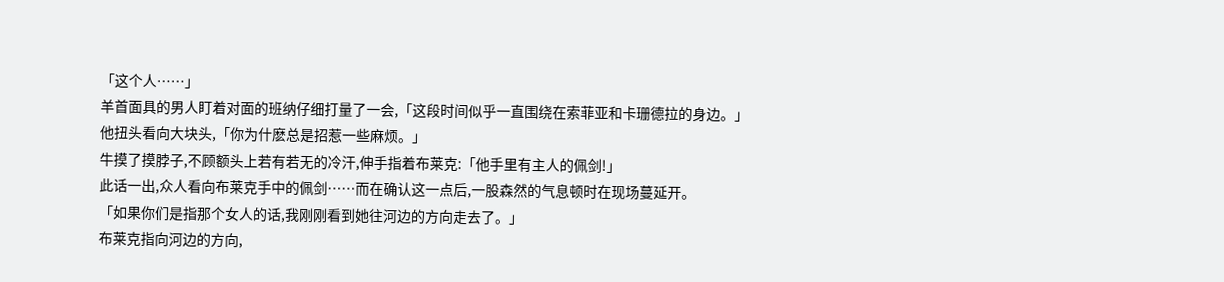「这个人……」
羊首面具的男人盯着对面的班纳仔细打量了一会,「这段时间似乎一直围绕在索菲亚和卡珊德拉的身边。」
他扭头看向大块头,「你为什麽总是招惹一些麻烦。」
牛摸了摸脖子,不顾额头上若有若无的冷汗,伸手指着布莱克:「他手里有主人的佩剑!」
此话一出,众人看向布莱克手中的佩剑……而在确认这一点后,一股森然的气息顿时在现场蔓延开。
「如果你们是指那个女人的话,我刚刚看到她往河边的方向走去了。」
布莱克指向河边的方向,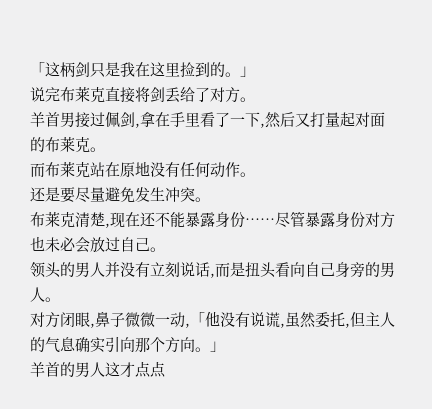「这柄剑只是我在这里捡到的。」
说完布莱克直接将剑丢给了对方。
羊首男接过佩剑,拿在手里看了一下,然后又打量起对面的布莱克。
而布莱克站在原地没有任何动作。
还是要尽量避免发生冲突。
布莱克清楚,现在还不能暴露身份……尽管暴露身份对方也未必会放过自己。
领头的男人并没有立刻说话,而是扭头看向自己身旁的男人。
对方闭眼,鼻子微微一动,「他没有说谎,虽然委托,但主人的气息确实引向那个方向。」
羊首的男人这才点点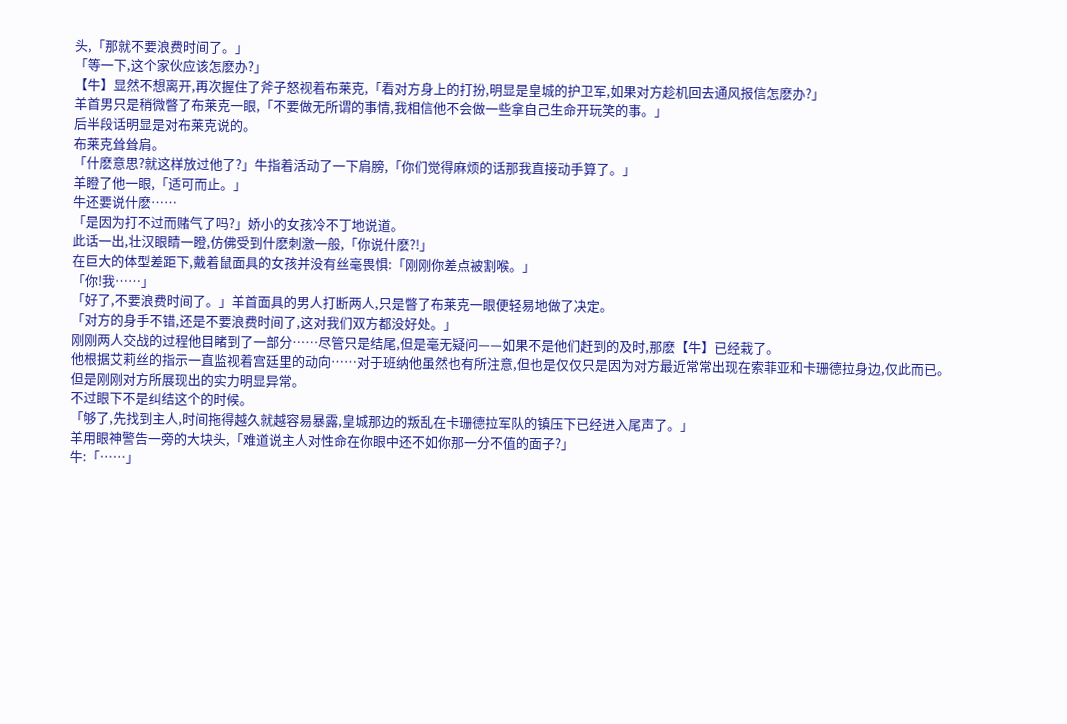头,「那就不要浪费时间了。」
「等一下,这个家伙应该怎麽办?」
【牛】显然不想离开,再次握住了斧子怒视着布莱克,「看对方身上的打扮,明显是皇城的护卫军,如果对方趁机回去通风报信怎麽办?」
羊首男只是稍微瞥了布莱克一眼,「不要做无所谓的事情,我相信他不会做一些拿自己生命开玩笑的事。」
后半段话明显是对布莱克说的。
布莱克耸耸肩。
「什麽意思?就这样放过他了?」牛指着活动了一下肩膀,「你们觉得麻烦的话那我直接动手算了。」
羊瞪了他一眼,「适可而止。」
牛还要说什麽……
「是因为打不过而赌气了吗?」娇小的女孩冷不丁地说道。
此话一出,壮汉眼睛一瞪,仿佛受到什麽刺激一般,「你说什麽?!」
在巨大的体型差距下,戴着鼠面具的女孩并没有丝毫畏惧:「刚刚你差点被割喉。」
「你!我……」
「好了,不要浪费时间了。」羊首面具的男人打断两人,只是瞥了布莱克一眼便轻易地做了决定。
「对方的身手不错,还是不要浪费时间了,这对我们双方都没好处。」
刚刚两人交战的过程他目睹到了一部分……尽管只是结尾,但是毫无疑问——如果不是他们赶到的及时,那麽【牛】已经栽了。
他根据艾莉丝的指示一直监视着宫廷里的动向……对于班纳他虽然也有所注意,但也是仅仅只是因为对方最近常常出现在索菲亚和卡珊德拉身边,仅此而已。
但是刚刚对方所展现出的实力明显异常。
不过眼下不是纠结这个的时候。
「够了,先找到主人,时间拖得越久就越容易暴露,皇城那边的叛乱在卡珊德拉军队的镇压下已经进入尾声了。」
羊用眼神警告一旁的大块头,「难道说主人对性命在你眼中还不如你那一分不值的面子?」
牛:「……」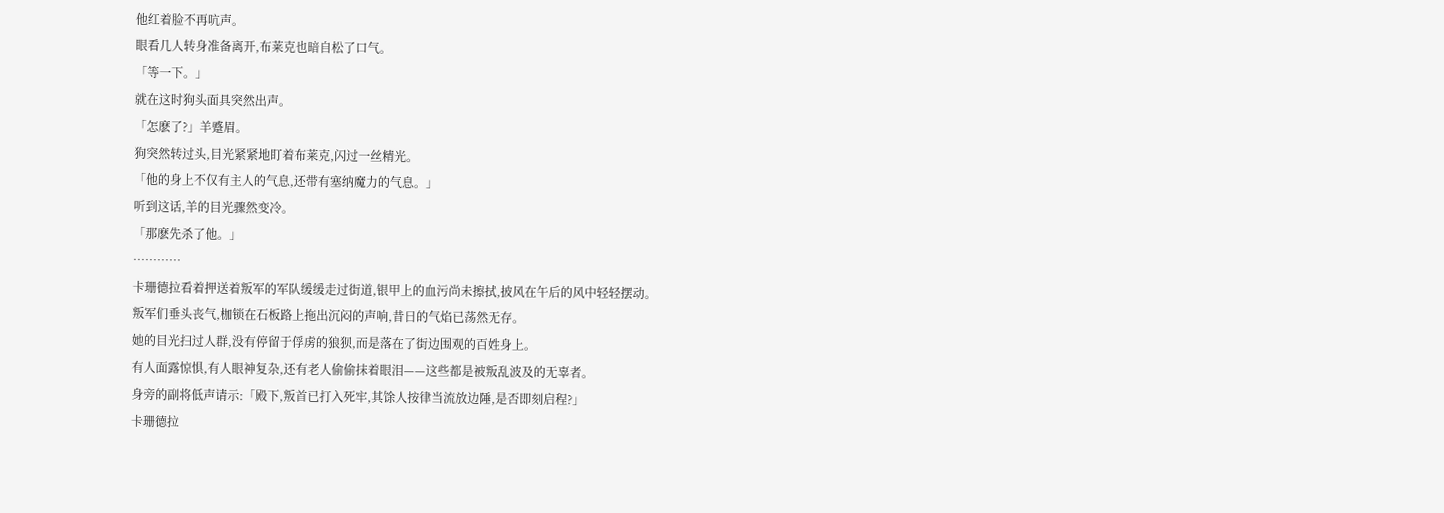他红着脸不再吭声。
眼看几人转身准备离开,布莱克也暗自松了口气。
「等一下。」
就在这时狗头面具突然出声。
「怎麽了?」羊蹙眉。
狗突然转过头,目光紧紧地盯着布莱克,闪过一丝精光。
「他的身上不仅有主人的气息,还带有塞纳魔力的气息。」
听到这话,羊的目光骤然变冷。
「那麽先杀了他。」
…………
卡珊德拉看着押送着叛军的军队缓缓走过街道,银甲上的血污尚未擦拭,披风在午后的风中轻轻摆动。
叛军们垂头丧气,枷锁在石板路上拖出沉闷的声响,昔日的气焰已荡然无存。
她的目光扫过人群,没有停留于俘虏的狼狈,而是落在了街边围观的百姓身上。
有人面露惊惧,有人眼神复杂,还有老人偷偷抹着眼泪——这些都是被叛乱波及的无辜者。
身旁的副将低声请示:「殿下,叛首已打入死牢,其馀人按律当流放边陲,是否即刻启程?」
卡珊德拉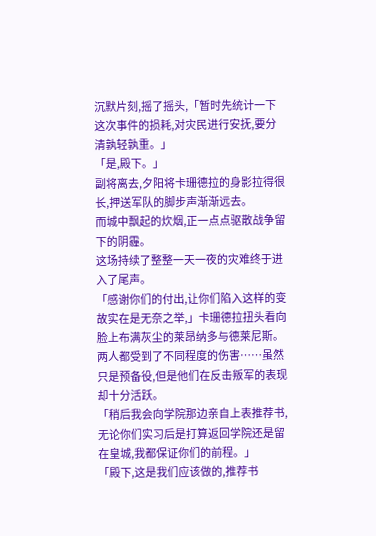沉默片刻,摇了摇头,「暂时先统计一下这次事件的损耗,对灾民进行安抚,要分清孰轻孰重。」
「是,殿下。」
副将离去,夕阳将卡珊德拉的身影拉得很长,押送军队的脚步声渐渐远去。
而城中飘起的炊烟,正一点点驱散战争留下的阴霾。
这场持续了整整一天一夜的灾难终于进入了尾声。
「感谢你们的付出,让你们陷入这样的变故实在是无奈之举,」卡珊德拉扭头看向脸上布满灰尘的莱昂纳多与德莱尼斯。
两人都受到了不同程度的伤害……虽然只是预备役,但是他们在反击叛军的表现却十分活跃。
「稍后我会向学院那边亲自上表推荐书,无论你们实习后是打算返回学院还是留在皇城,我都保证你们的前程。」
「殿下,这是我们应该做的,推荐书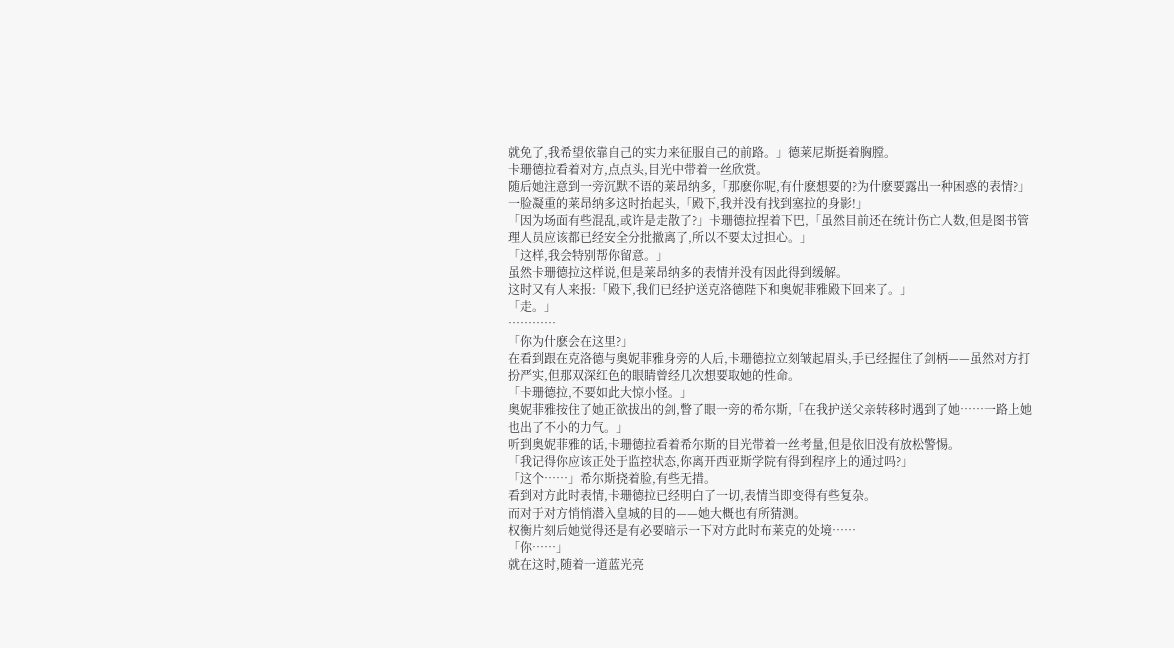就免了,我希望依靠自己的实力来征服自己的前路。」德莱尼斯挺着胸膛。
卡珊德拉看着对方,点点头,目光中带着一丝欣赏。
随后她注意到一旁沉默不语的莱昂纳多,「那麽你呢,有什麽想要的?为什麽要露出一种困惑的表情?」
一脸凝重的莱昂纳多这时抬起头,「殿下,我并没有找到塞拉的身影!」
「因为场面有些混乱,或许是走散了?」卡珊德拉捏着下巴,「虽然目前还在统计伤亡人数,但是图书管理人员应该都已经安全分批撤离了,所以不要太过担心。」
「这样,我会特别帮你留意。」
虽然卡珊德拉这样说,但是莱昂纳多的表情并没有因此得到缓解。
这时又有人来报:「殿下,我们已经护送克洛德陛下和奥妮菲雅殿下回来了。」
「走。」
…………
「你为什麽会在这里?」
在看到跟在克洛德与奥妮菲雅身旁的人后,卡珊德拉立刻皱起眉头,手已经握住了剑柄——虽然对方打扮严实,但那双深红色的眼睛曾经几次想要取她的性命。
「卡珊德拉,不要如此大惊小怪。」
奥妮菲雅按住了她正欲拔出的剑,瞥了眼一旁的希尔斯,「在我护送父亲转移时遇到了她……一路上她也出了不小的力气。」
听到奥妮菲雅的话,卡珊德拉看着希尔斯的目光带着一丝考量,但是依旧没有放松警惕。
「我记得你应该正处于监控状态,你离开西亚斯学院有得到程序上的通过吗?」
「这个……」希尔斯挠着脸,有些无措。
看到对方此时表情,卡珊德拉已经明白了一切,表情当即变得有些复杂。
而对于对方悄悄潜入皇城的目的——她大概也有所猜测。
权衡片刻后她觉得还是有必要暗示一下对方此时布莱克的处境……
「你……」
就在这时,随着一道蓝光亮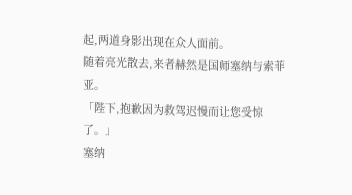起,两道身影出现在众人面前。
随着亮光散去,来者赫然是国师塞纳与索菲亚。
「陛下,抱歉因为救驾迟慢而让您受惊了。」
塞纳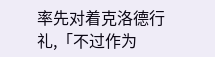率先对着克洛德行礼,「不过作为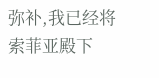弥补,我已经将索菲亚殿下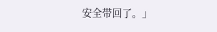安全带回了。」